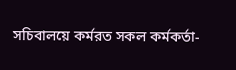সচিবালয়ে কর্মরত সকল কর্মকর্তা-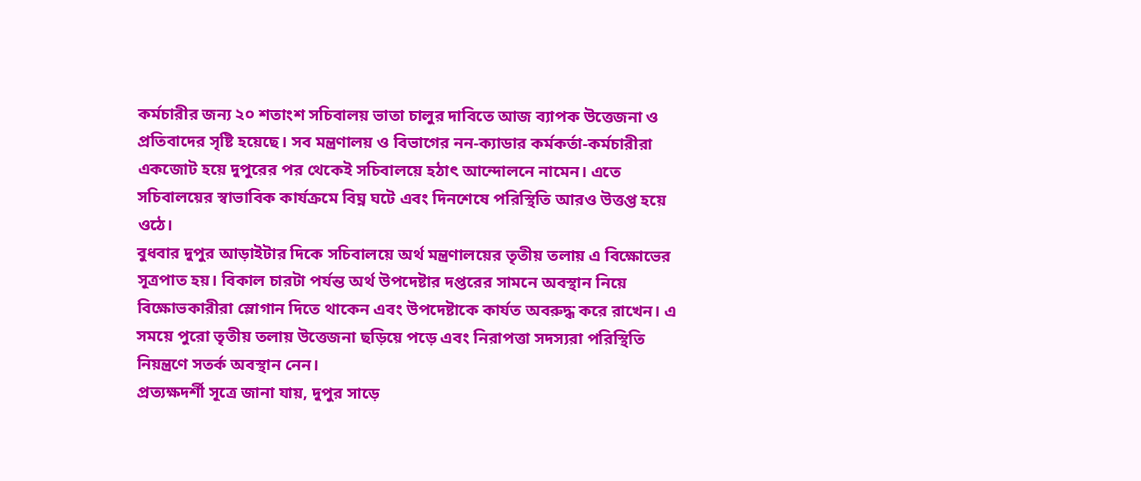কর্মচারীর জন্য ২০ শতাংশ সচিবালয় ভাতা চালুর দাবিতে আজ ব্যাপক উত্তেজনা ও প্রতিবাদের সৃষ্টি হয়েছে। সব মন্ত্রণালয় ও বিভাগের নন-ক্যাডার কর্মকর্তা-কর্মচারীরা একজোট হয়ে দুপুরের পর থেকেই সচিবালয়ে হঠাৎ আন্দোলনে নামেন। এতে সচিবালয়ের স্বাভাবিক কার্যক্রমে বিঘ্ন ঘটে এবং দিনশেষে পরিস্থিতি আরও উত্তপ্ত হয়ে ওঠে।
বুধবার দুপুর আড়াইটার দিকে সচিবালয়ে অর্থ মন্ত্রণালয়ের তৃতীয় তলায় এ বিক্ষোভের সূত্রপাত হয়। বিকাল চারটা পর্যন্ত অর্থ উপদেষ্টার দপ্তরের সামনে অবস্থান নিয়ে বিক্ষোভকারীরা স্লোগান দিতে থাকেন এবং উপদেষ্টাকে কার্যত অবরুদ্ধ করে রাখেন। এ সময়ে পুরো তৃতীয় তলায় উত্তেজনা ছড়িয়ে পড়ে এবং নিরাপত্তা সদস্যরা পরিস্থিতি নিয়ন্ত্রণে সতর্ক অবস্থান নেন।
প্রত্যক্ষদর্শী সূত্রে জানা যায়, দুপুর সাড়ে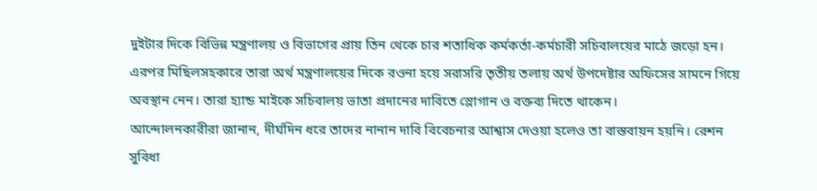দুইটার দিকে বিভিন্ন মন্ত্রণালয় ও বিভাগের প্রায় তিন থেকে চার শতাধিক কর্মকর্তা-কর্মচারী সচিবালয়ের মাঠে জড়ো হন। এরপর মিছিলসহকারে তারা অর্থ মন্ত্রণালয়ের দিকে রওনা হয়ে সরাসরি তৃতীয় তলায় অর্থ উপদেষ্টার অফিসের সামনে গিয়ে অবস্থান নেন। তারা হ্যান্ড মাইকে সচিবালয় ভাতা প্রদানের দাবিতে স্লোগান ও বক্তব্য দিতে থাকেন।
আন্দোলনকারীরা জানান, দীর্ঘদিন ধরে তাদের নানান দাবি বিবেচনার আশ্বাস দেওয়া হলেও তা বাস্তবায়ন হয়নি। রেশন সুবিধা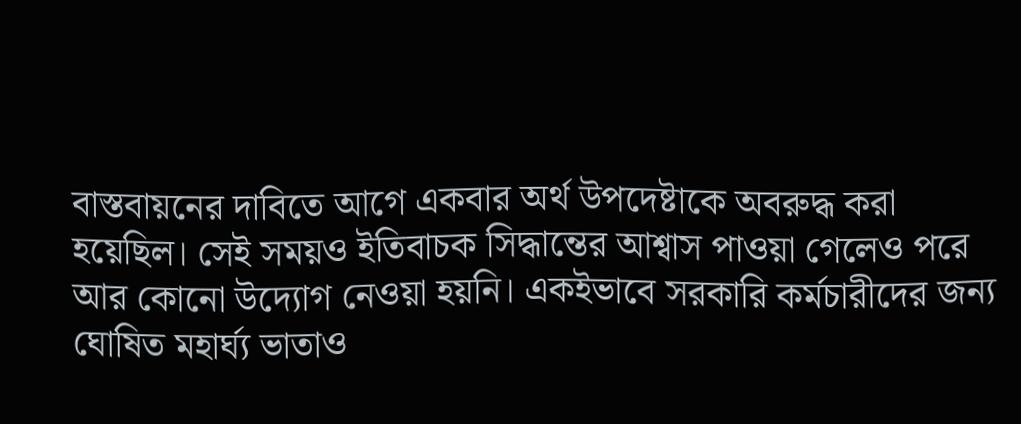বাস্তবায়নের দাবিতে আগে একবার অর্থ উপদেষ্টাকে অবরুদ্ধ করা হয়েছিল। সেই সময়ও ইতিবাচক সিদ্ধান্তের আশ্বাস পাওয়া গেলেও পরে আর কোনো উদ্যোগ নেওয়া হয়নি। একইভাবে সরকারি কর্মচারীদের জন্য ঘোষিত মহার্ঘ্য ভাতাও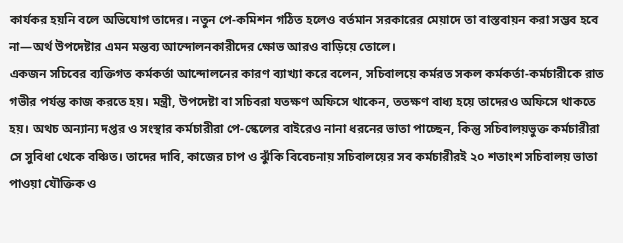কার্যকর হয়নি বলে অভিযোগ তাদের। নতুন পে-কমিশন গঠিত হলেও বর্তমান সরকারের মেয়াদে তা বাস্তবায়ন করা সম্ভব হবে না—অর্থ উপদেষ্টার এমন মন্তব্য আন্দোলনকারীদের ক্ষোভ আরও বাড়িয়ে তোলে।
একজন সচিবের ব্যক্তিগত কর্মকর্তা আন্দোলনের কারণ ব্যাখ্যা করে বলেন, সচিবালয়ে কর্মরত সকল কর্মকর্তা-কর্মচারীকে রাত গভীর পর্যন্ত কাজ করতে হয়। মন্ত্রী, উপদেষ্টা বা সচিবরা যতক্ষণ অফিসে থাকেন, ততক্ষণ বাধ্য হয়ে তাদেরও অফিসে থাকতে হয়। অথচ অন্যান্য দপ্তর ও সংস্থার কর্মচারীরা পে-স্কেলের বাইরেও নানা ধরনের ভাতা পাচ্ছেন, কিন্তু সচিবালয়ভুক্ত কর্মচারীরা সে সুবিধা থেকে বঞ্চিত। তাদের দাবি, কাজের চাপ ও ঝুঁকি বিবেচনায় সচিবালয়ের সব কর্মচারীরই ২০ শতাংশ সচিবালয় ভাতা পাওয়া যৌক্তিক ও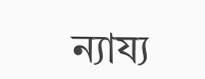ন্যায্য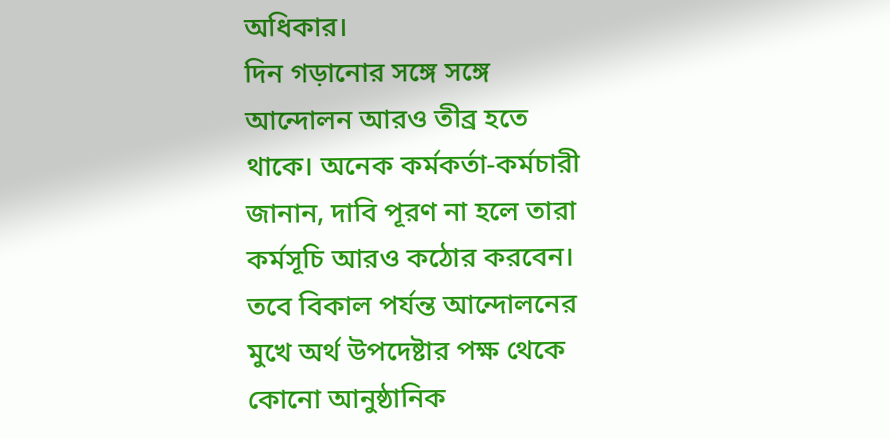অধিকার।
দিন গড়ানোর সঙ্গে সঙ্গে আন্দোলন আরও তীব্র হতে থাকে। অনেক কর্মকর্তা-কর্মচারী জানান, দাবি পূরণ না হলে তারা কর্মসূচি আরও কঠোর করবেন। তবে বিকাল পর্যন্ত আন্দোলনের মুখে অর্থ উপদেষ্টার পক্ষ থেকে কোনো আনুষ্ঠানিক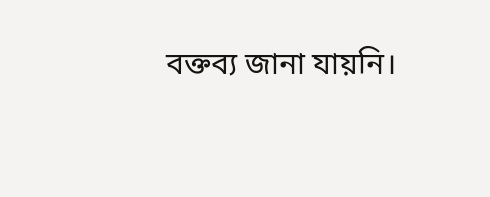বক্তব্য জানা যায়নি।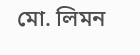মো. লিমন